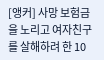[앵커] 사망 보험금을 노리고 여자친구를 살해하려 한 10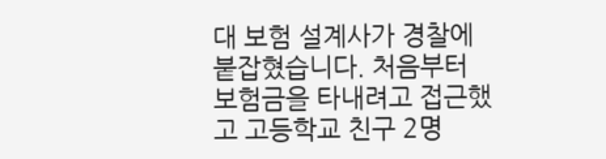대 보험 설계사가 경찰에 붙잡혔습니다. 처음부터 보험금을 타내려고 접근했고 고등학교 친구 2명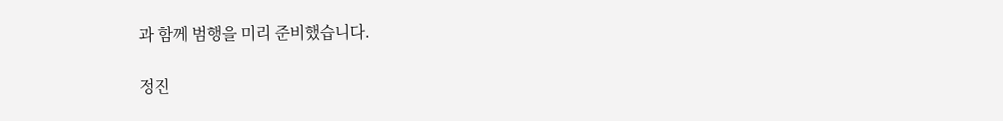과 함께 범행을 미리 준비했습니다.

정진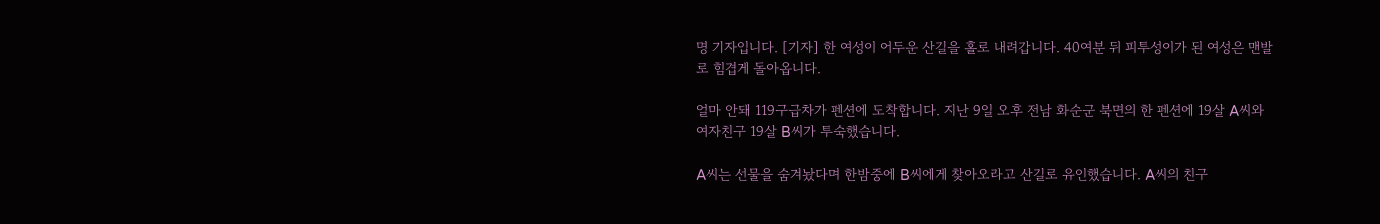명 기자입니다. [기자] 한 여성이 어두운 산길을 홀로 내려갑니다. 40여분 뒤 피투성이가 된 여성은 맨발로 힘겹게 돌아옵니다.

얼마 안돼 119구급차가 펜션에 도착합니다. 지난 9일 오후 전남 화순군 북면의 한 펜션에 19살 A씨와 여자친구 19살 B씨가 투숙했습니다.

A씨는 선물을 숨겨놨다며 한밤중에 B씨에게 찾아오라고 산길로 유인했습니다. A씨의 친구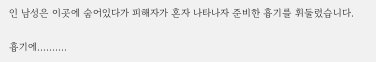인 남성은 이곳에 숨어있다가 피해자가 혼자 나타나자 준비한 흉기를 휘둘렀습니다.

흉기에..........